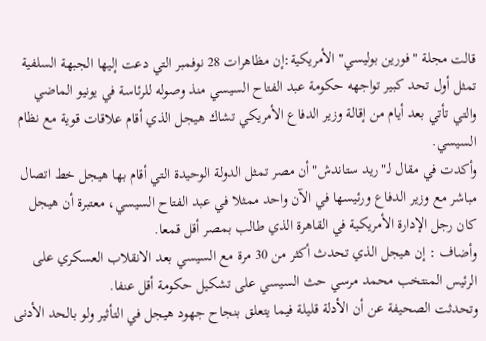قالت مجلة "فورين بوليسي" الأمريكية:إن مظاهرات 28 نوفمبر التي دعت إليها الجبهة السلفية تمثل أول تحد كبير تواجهه حكومة عبد الفتاح السيسي منذ وصوله للرئاسة في يونيو الماضي والتي تأتي بعد أيام من إقالة وزير الدفاع الأمريكي تشاك هيجل الذي أقام علاقات قوية مع نظام السيسي.
وأكدت في مقال لـ"ريد ستاندش"أن مصر تمثل الدولة الوحيدة التي أقام بها هيجل خط اتصال مباشر مع وزير الدفاع ورئيسها في الآن واحد ممثلا في عبد الفتاح السيسي، معتبرة أن هيجل كان رجل الإدارة الأمريكية في القاهرة الذي طالب بمصر أقل قمعا.
وأضاف : إن هيجل الذي تحدث أكثر من 30 مرة مع السيسي بعد الانقلاب العسكري على الرئيس المنتخب محمد مرسي حث السيسي على تشكيل حكومة أقل عنفا.
وتحدثت الصحيفة عن أن الأدلة قليلة فيما يتعلق بنجاح جهود هيجل في التأثير ولو بالحد الأدنى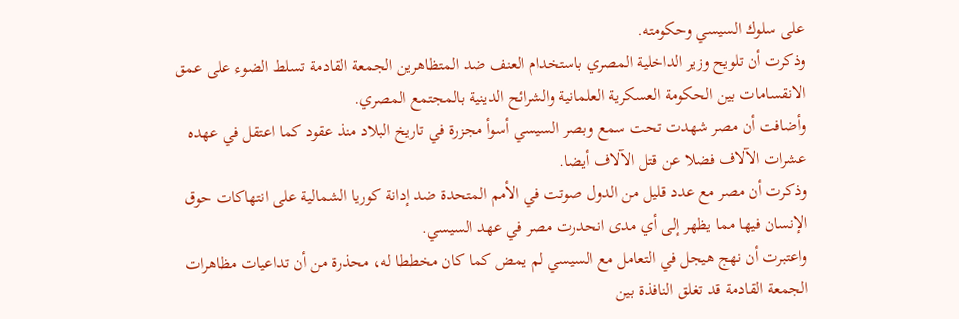على سلوك السيسي وحكومته.
وذكرت أن تلويح وزير الداخلية المصري باستخدام العنف ضد المتظاهرين الجمعة القادمة تسلط الضوء على عمق الانقسامات بين الحكومة العسكرية العلمانية والشرائح الدينية بالمجتمع المصري.
وأضافت أن مصر شهدت تحت سمع وبصر السيسي أسوأ مجزرة في تاريخ البلاد منذ عقود كما اعتقل في عهده عشرات الآلاف فضلا عن قتل الآلاف أيضا.
وذكرت أن مصر مع عدد قليل من الدول صوتت في الأمم المتحدة ضد إدانة كوريا الشمالية على انتهاكات حوق الإنسان فيها مما يظهر إلى أي مدى انحدرت مصر في عهد السيسي.
واعتبرت أن نهج هيجل في التعامل مع السيسي لم يمض كما كان مخططا له، محذرة من أن تداعيات مظاهرات الجمعة القادمة قد تغلق النافذة بين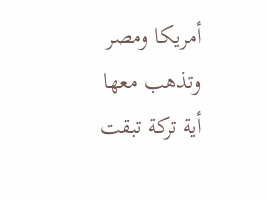أمريكا ومصر وتذهب معها أية تركة تبقت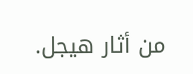من أثار هيجل.